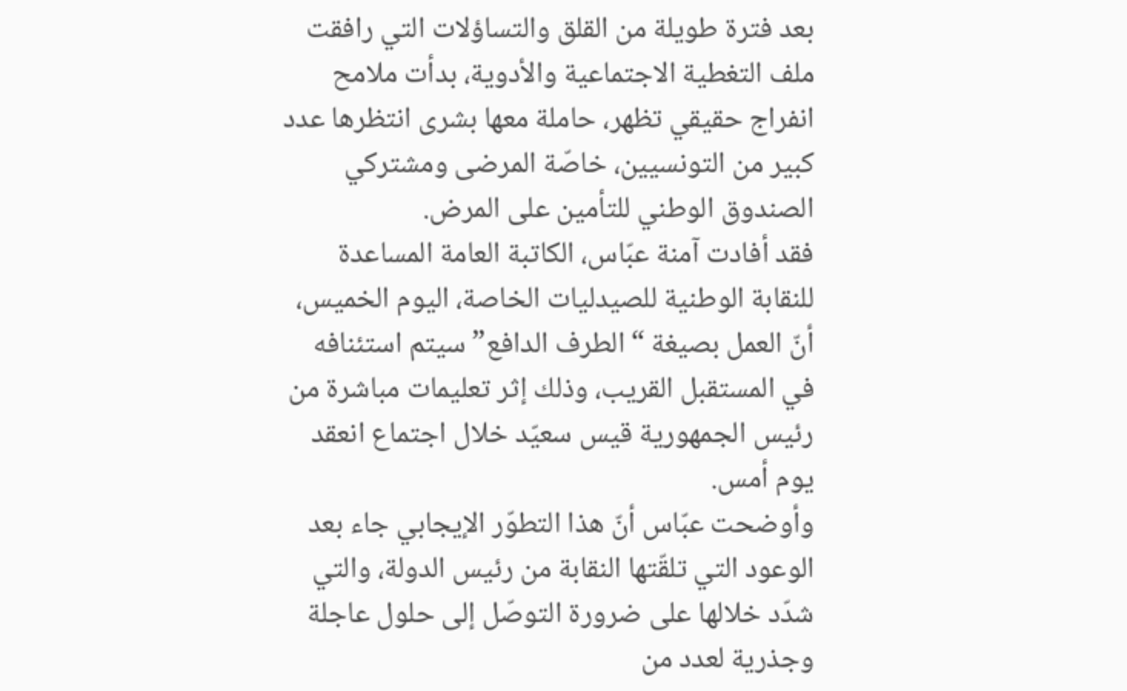بعد فترة طويلة من القلق والتساؤلات التي رافقت ملف التغطية الاجتماعية والأدوية، بدأت ملامح انفراج حقيقي تظهر، حاملة معها بشرى انتظرها عدد كبير من التونسيين، خاصّة المرضى ومشتركي الصندوق الوطني للتأمين على المرض.
فقد أفادت آمنة عبّاس، الكاتبة العامة المساعدة للنقابة الوطنية للصيدليات الخاصة، اليوم الخميس، أنّ العمل بصيغة “الطرف الدافع” سيتم استئنافه في المستقبل القريب، وذلك إثر تعليمات مباشرة من رئيس الجمهورية قيس سعيّد خلال اجتماع انعقد يوم أمس.
وأوضحت عبّاس أنّ هذا التطوّر الإيجابي جاء بعد الوعود التي تلقّتها النقابة من رئيس الدولة، والتي شدّد خلالها على ضرورة التوصّل إلى حلول عاجلة وجذرية لعدد من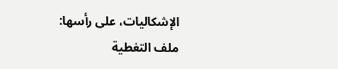الإشكاليات، على رأسها:
ملف التغطية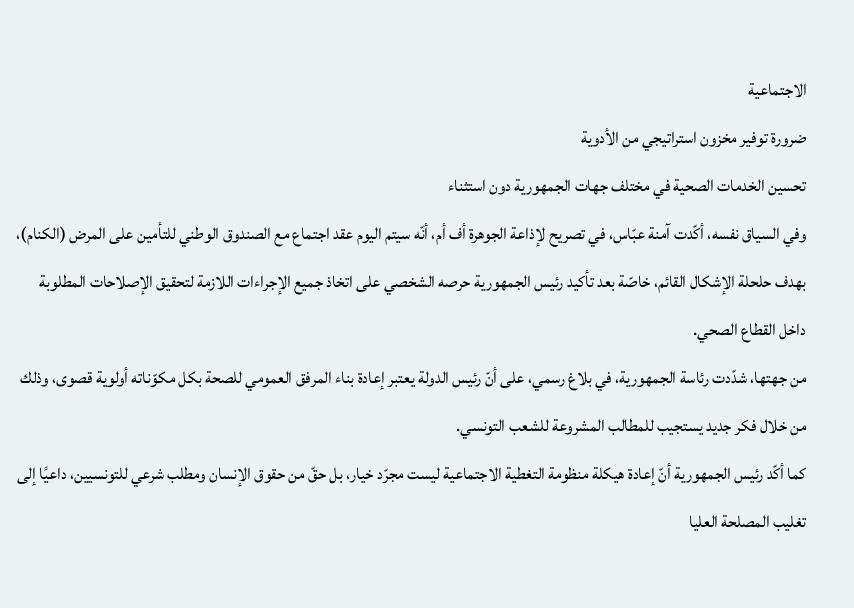الاجتماعية
ضرورة توفير مخزون استراتيجي من الأدوية
تحسين الخدمات الصحية في مختلف جهات الجمهورية دون استثناء
وفي السياق نفسه، أكّدت آمنة عبّاس، في تصريح لإذاعة الجوهرة أف أم، أنّه سيتم اليوم عقد اجتماع مع الصندوق الوطني للتأمين على المرض (الكنام)، بهدف حلحلة الإشكال القائم، خاصّة بعد تأكيد رئيس الجمهورية حرصه الشخصي على اتخاذ جميع الإجراءات اللازمة لتحقيق الإصلاحات المطلوبة داخل القطاع الصحي.
من جهتها، شدّدت رئاسة الجمهورية، في بلاغ رسمي، على أنّ رئيس الدولة يعتبر إعادة بناء المرفق العمومي للصحة بكل مكوّناته أولوية قصوى، وذلك من خلال فكر جديد يستجيب للمطالب المشروعة للشعب التونسي.
كما أكّد رئيس الجمهورية أنّ إعادة هيكلة منظومة التغطية الاجتماعية ليست مجرّد خيار، بل حقّ من حقوق الإنسان ومطلب شرعي للتونسيين، داعيًا إلى تغليب المصلحة العليا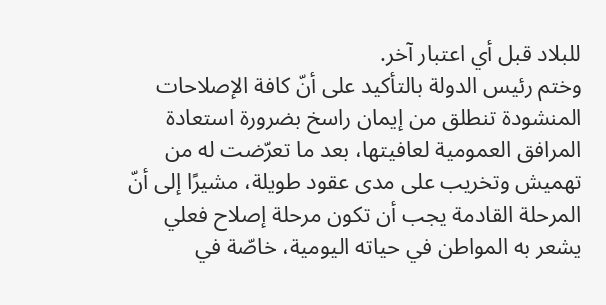للبلاد قبل أي اعتبار آخر.
وختم رئيس الدولة بالتأكيد على أنّ كافة الإصلاحات المنشودة تنطلق من إيمان راسخ بضرورة استعادة المرافق العمومية لعافيتها، بعد ما تعرّضت له من تهميش وتخريب على مدى عقود طويلة، مشيرًا إلى أنّ المرحلة القادمة يجب أن تكون مرحلة إصلاح فعلي يشعر به المواطن في حياته اليومية، خاصّة في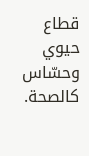قطاع حيوي وحسّاس كالصحة.